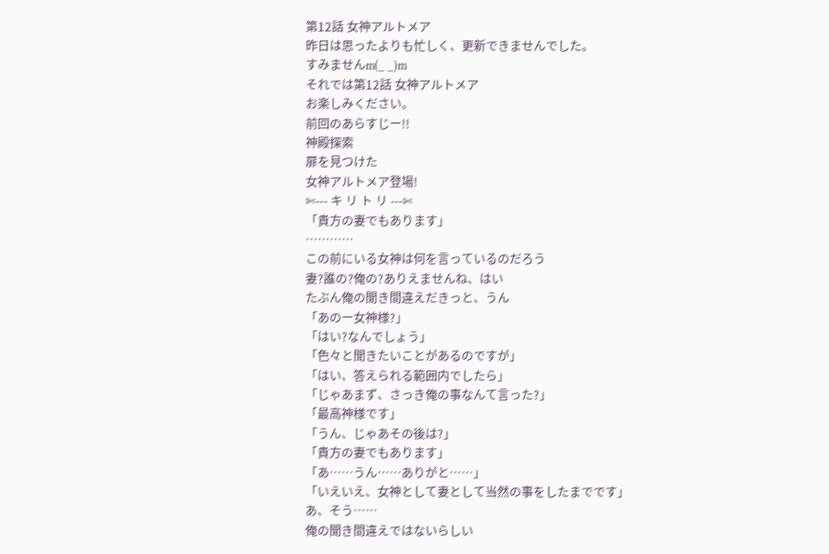第12話 女神アルトメア
昨日は思ったよりも忙しく、更新できませんでした。
すみませんm(_ _)m
それでは第12話 女神アルトメア
お楽しみください。
前回のあらすじー!!
神殿探索
扉を見つけた
女神アルトメア登場!
✄--- キ リ ト リ ---✄
「貴方の妻でもあります」
…………
この前にいる女神は何を言っているのだろう
妻?誰の?俺の?ありえませんね、はい
たぶん俺の聞き間違えだきっと、うん
「あのー女神様?」
「はい?なんでしょう」
「色々と聞きたいことがあるのですが」
「はい、答えられる範囲内でしたら」
「じゃあまず、さっき俺の事なんて言った?」
「最高神様です」
「うん、じゃあその後は?」
「貴方の妻でもあります」
「あ……うん……ありがと……」
「いえいえ、女神として妻として当然の事をしたまでです」
あ、そう……
俺の聞き間違えではないらしい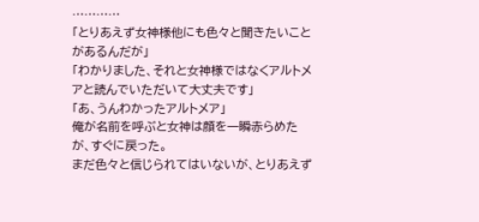…………
「とりあえず女神様他にも色々と聞きたいことがあるんだが」
「わかりました、それと女神様ではなくアルトメアと読んでいただいて大丈夫です」
「あ、うんわかったアルトメア」
俺が名前を呼ぶと女神は顔を一瞬赤らめたが、すぐに戻った。
まだ色々と信じられてはいないが、とりあえず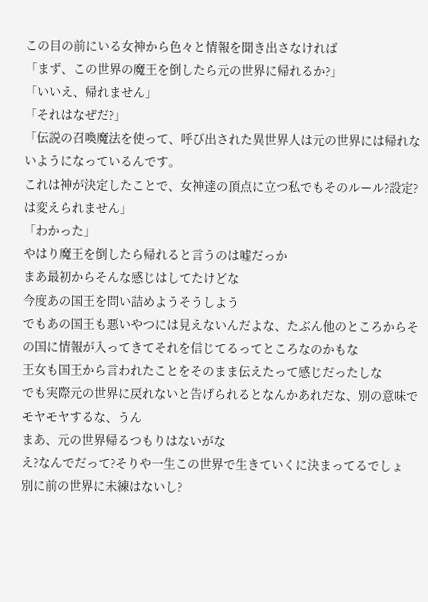この目の前にいる女神から色々と情報を聞き出さなければ
「まず、この世界の魔王を倒したら元の世界に帰れるか?」
「いいえ、帰れません」
「それはなぜだ?」
「伝説の召喚魔法を使って、呼び出された異世界人は元の世界には帰れないようになっているんです。
これは神が決定したことで、女神達の頂点に立つ私でもそのルール?設定?は変えられません」
「わかった」
やはり魔王を倒したら帰れると言うのは嘘だっか
まあ最初からそんな感じはしてたけどな
今度あの国王を問い詰めようそうしよう
でもあの国王も悪いやつには見えないんだよな、たぶん他のところからその国に情報が入ってきてそれを信じてるってところなのかもな
王女も国王から言われたことをそのまま伝えたって感じだったしな
でも実際元の世界に戻れないと告げられるとなんかあれだな、別の意味でモヤモヤするな、うん
まあ、元の世界帰るつもりはないがな
え?なんでだって?そりや一生この世界で生きていくに決まってるでしょ
別に前の世界に未練はないし?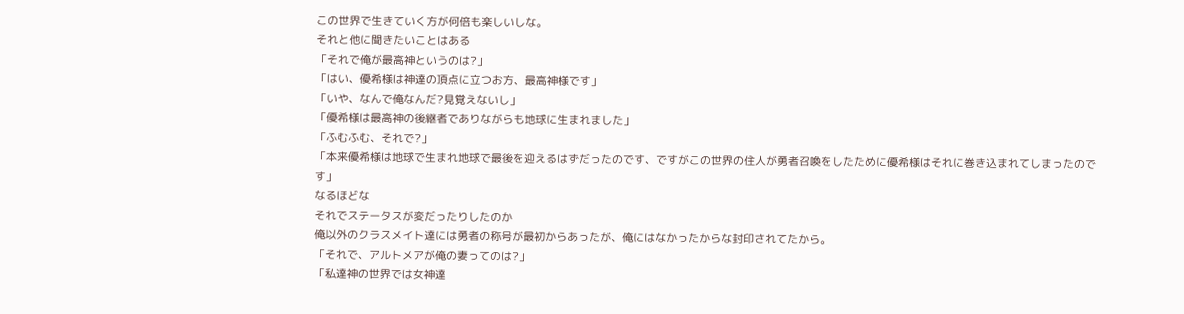この世界で生きていく方が何倍も楽しいしな。
それと他に聞きたいことはある
「それで俺が最高神というのは?」
「はい、優希様は神達の頂点に立つお方、最高神様です」
「いや、なんで俺なんだ?見覚えないし」
「優希様は最高神の後継者でありながらも地球に生まれました」
「ふむふむ、それで?」
「本来優希様は地球で生まれ地球で最後を迎えるはずだったのです、ですがこの世界の住人が勇者召喚をしたために優希様はそれに巻き込まれてしまったのです」
なるほどな
それでステータスが変だったりしたのか
俺以外のクラスメイト達には勇者の称号が最初からあったが、俺にはなかったからな封印されてたから。
「それで、アルトメアが俺の妻ってのは?」
「私達神の世界では女神達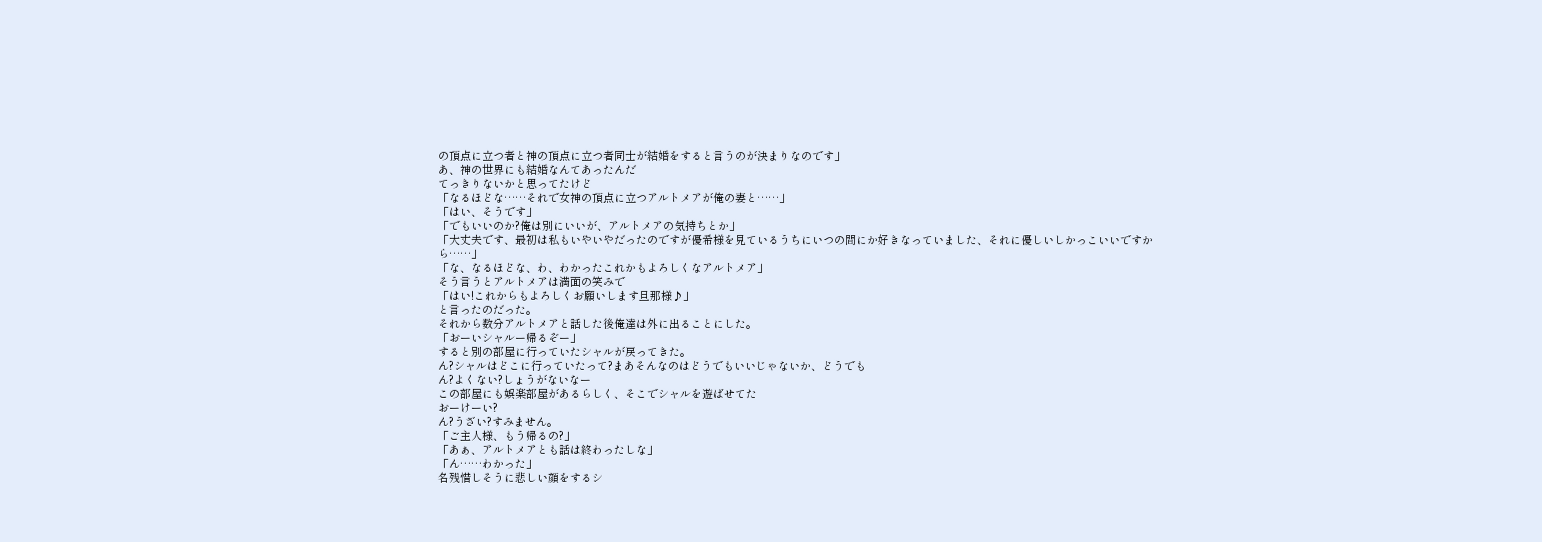の頂点に立つ者と神の頂点に立つ者同士が結婚をすると言うのが決まりなのです」
あ、神の世界にも結婚なんてあったんだ
てっきりないかと思ってたけど
「なるほどな……それで女神の頂点に立つアルトメアが俺の妻と……」
「はい、そうです」
「でもいいのか?俺は別にいいが、アルトメアの気持ちとか」
「大丈夫です、最初は私もいやいやだったのですが優希様を見ているうちにいつの間にか好きなっていました、それに優しいしかっこいいですから……」
「な、なるほどな、わ、わかったこれかもよろしくなアルトメア」
そう言うとアルトメアは満面の笑みで
「はい!これからもよろしくお願いします旦那様♪」
と言ったのだった。
それから数分アルトメアと話した後俺達は外に出ることにした。
「おーいシャルー帰るぞー」
すると別の部屋に行っていたシャルが戻ってきた。
ん?シャルはどこに行っていたって?まあそんなのはどうでもいいじゃないか、どうでも
ん?よくない?しょうがないなー
この部屋にも娯楽部屋があるらしく、そこでシャルを遊ばせてた
おーけーい?
ん?うざい?すみません。
「ご主人様、もう帰るの?」
「あぁ、アルトメアとも話は終わったしな」
「ん……わかった」
名残惜しそうに悲しい顔をするシ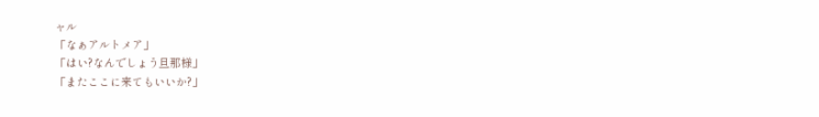ャル
「なぁアルトメア」
「はい?なんでしょう旦那様」
「またここに来てもいいか?」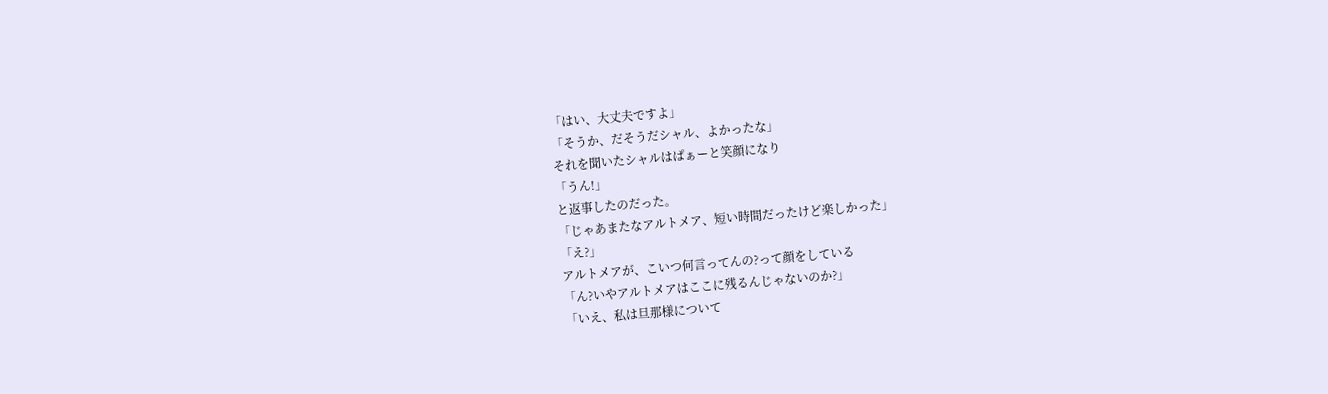「はい、大丈夫ですよ」
「そうか、だそうだシャル、よかったな」
それを聞いたシャルはぱぁーと笑顔になり
「うん!」
と返事したのだった。
「じゃあまたなアルトメア、短い時間だったけど楽しかった」
「え?」
アルトメアが、こいつ何言ってんの?って顔をしている
「ん?いやアルトメアはここに残るんじゃないのか?」
「いえ、私は旦那様について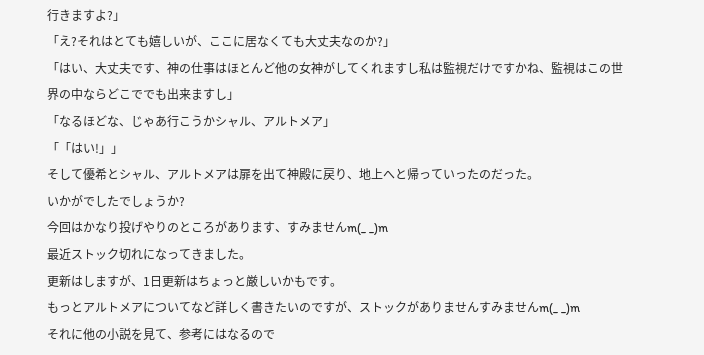行きますよ?」
「え?それはとても嬉しいが、ここに居なくても大丈夫なのか?」
「はい、大丈夫です、神の仕事はほとんど他の女神がしてくれますし私は監視だけですかね、監視はこの世界の中ならどこででも出来ますし」
「なるほどな、じゃあ行こうかシャル、アルトメア」
「「はい!」」
そして優希とシャル、アルトメアは扉を出て神殿に戻り、地上へと帰っていったのだった。
いかがでしたでしょうか?
今回はかなり投げやりのところがあります、すみませんm(_ _)m
最近ストック切れになってきました。
更新はしますが、1日更新はちょっと厳しいかもです。
もっとアルトメアについてなど詳しく書きたいのですが、ストックがありませんすみませんm(_ _)m
それに他の小説を見て、参考にはなるので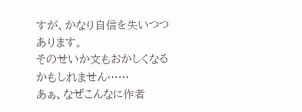すが、かなり自信を失いつつあります。
そのせいか文もおかしくなるかもしれません……
あぁ、なぜこんなに作者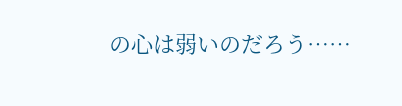の心は弱いのだろう……